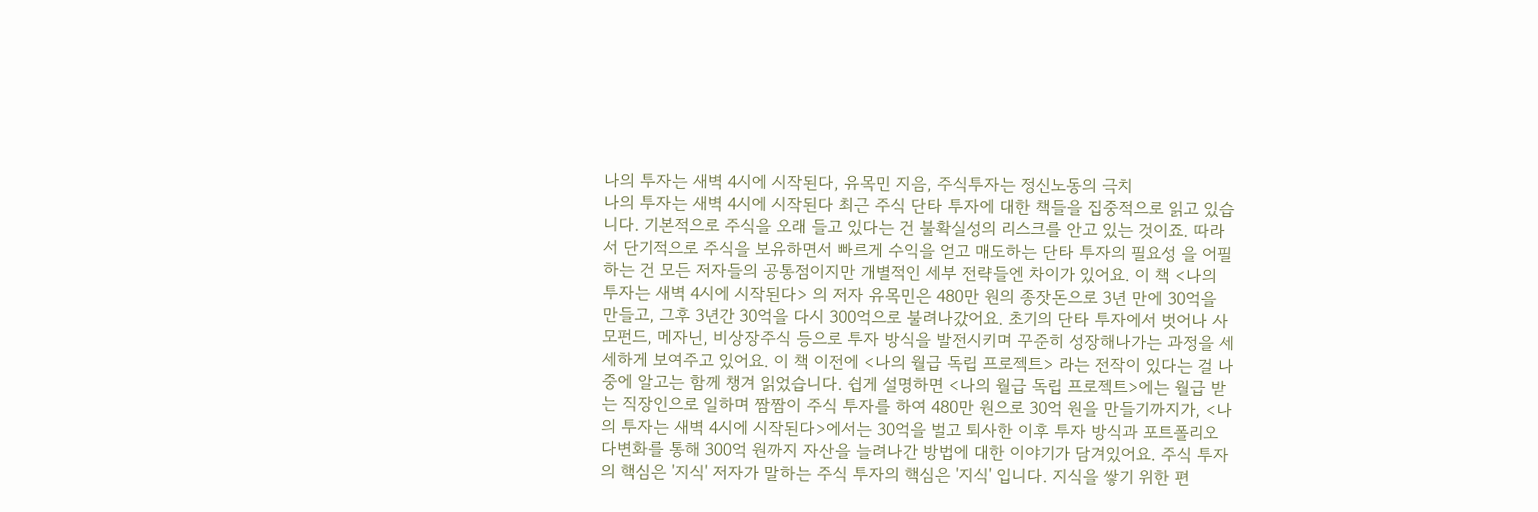나의 투자는 새벽 4시에 시작된다, 유목민 지음, 주식투자는 정신노동의 극치
나의 투자는 새벽 4시에 시작된다 최근 주식 단타 투자에 대한 책들을 집중적으로 읽고 있습니다. 기본적으로 주식을 오래 들고 있다는 건 불확실성의 리스크를 안고 있는 것이죠. 따라서 단기적으로 주식을 보유하면서 빠르게 수익을 얻고 매도하는 단타 투자의 필요성 을 어필하는 건 모든 저자들의 공통점이지만 개별적인 세부 전략들엔 차이가 있어요. 이 책 <나의 투자는 새벽 4시에 시작된다> 의 저자 유목민은 480만 원의 종잣돈으로 3년 만에 30억을 만들고, 그후 3년간 30억을 다시 300억으로 불려나갔어요. 초기의 단타 투자에서 벗어나 사모펀드, 메자닌, 비상장주식 등으로 투자 방식을 발전시키며 꾸준히 성장해나가는 과정을 세세하게 보여주고 있어요. 이 책 이전에 <나의 월급 독립 프로젝트> 라는 전작이 있다는 걸 나중에 알고는 함께 챙겨 읽었습니다. 쉽게 설명하면 <나의 월급 독립 프로젝트>에는 월급 받는 직장인으로 일하며 짬짬이 주식 투자를 하여 480만 원으로 30억 원을 만들기까지가, <나의 투자는 새벽 4시에 시작된다>에서는 30억을 벌고 퇴사한 이후 투자 방식과 포트폴리오 다변화를 통해 300억 원까지 자산을 늘려나간 방법에 대한 이야기가 담겨있어요. 주식 투자의 핵심은 '지식' 저자가 말하는 주식 투자의 핵심은 '지식' 입니다. 지식을 쌓기 위한 편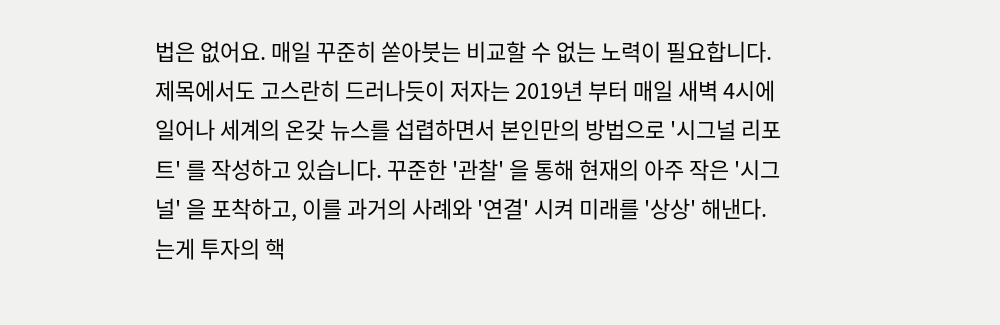법은 없어요. 매일 꾸준히 쏟아붓는 비교할 수 없는 노력이 필요합니다. 제목에서도 고스란히 드러나듯이 저자는 2019년 부터 매일 새벽 4시에 일어나 세계의 온갖 뉴스를 섭렵하면서 본인만의 방법으로 '시그널 리포트' 를 작성하고 있습니다. 꾸준한 '관찰' 을 통해 현재의 아주 작은 '시그널' 을 포착하고, 이를 과거의 사례와 '연결' 시켜 미래를 '상상' 해낸다. 는게 투자의 핵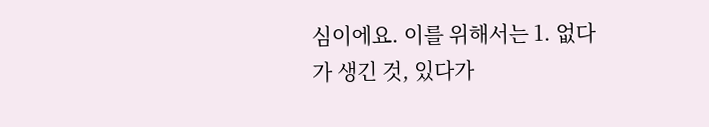심이에요. 이를 위해서는 1. 없다가 생긴 것, 있다가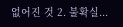없어진 것 2. 불확실...